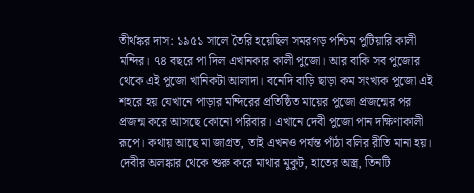তীর্থঙ্কর দাস: ১৯৫১ সালে তৈরি হয়েছিল সমরগড় পশ্চিম পুটিয়ারি কালী মন্দির। ৭৪ বছরে পা দিল এখানকার কালী পুজো। আর বাকি সব পুজোর থেকে এই পুজো খানিকটা আলাদা। বনেদি বাড়ি ছাড়া কম সংখ্যক পুজো এই শহরে হয় যেখানে পাড়ার মন্দিরের প্রতিষ্ঠিত মায়ের পুজো প্রজন্মের পর প্রজন্ম করে আসছে কোনো পরিবার। এখানে দেবী পুজো পান দক্ষিণাকালী রূপে। কথায় আছে মা জাগ্রত, তাই এখনও পর্যন্ত পাঁঠা বলির রীতি মানা হয়। দেবীর অলঙ্কার থেকে শুরু করে মাথার মুকুট, হাতের অস্ত্র, তিনটি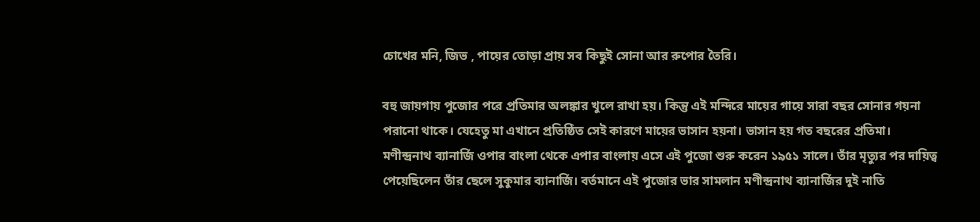চোখের মনি, জিভ , পায়ের তোড়া প্রায় সব কিছুই সোনা আর রুপোর তৈরি।

বহু জায়গায় পুজোর পরে প্রতিমার অলঙ্কার খুলে রাখা হয়। কিন্তু এই মন্দিরে মায়ের গায়ে সারা বছর সোনার গয়না পরানো থাকে। যেহেতু মা এখানে প্রতিষ্ঠিত সেই কারণে মায়ের ভাসান হয়না। ভাসান হয় গত বছরের প্রতিমা। মণীন্দ্রনাথ ব্যানার্জি ওপার বাংলা থেকে এপার বাংলায় এসে এই পুজো শুরু করেন ১৯৫১ সালে। তাঁর মৃত্যুর পর দায়িত্ব পেয়েছিলেন তাঁর ছেলে সুকুমার ব্যানার্জি। বর্তমানে এই পুজোর ভার সামলান মণীন্দ্রনাথ ব্যানার্জির দুই নাতি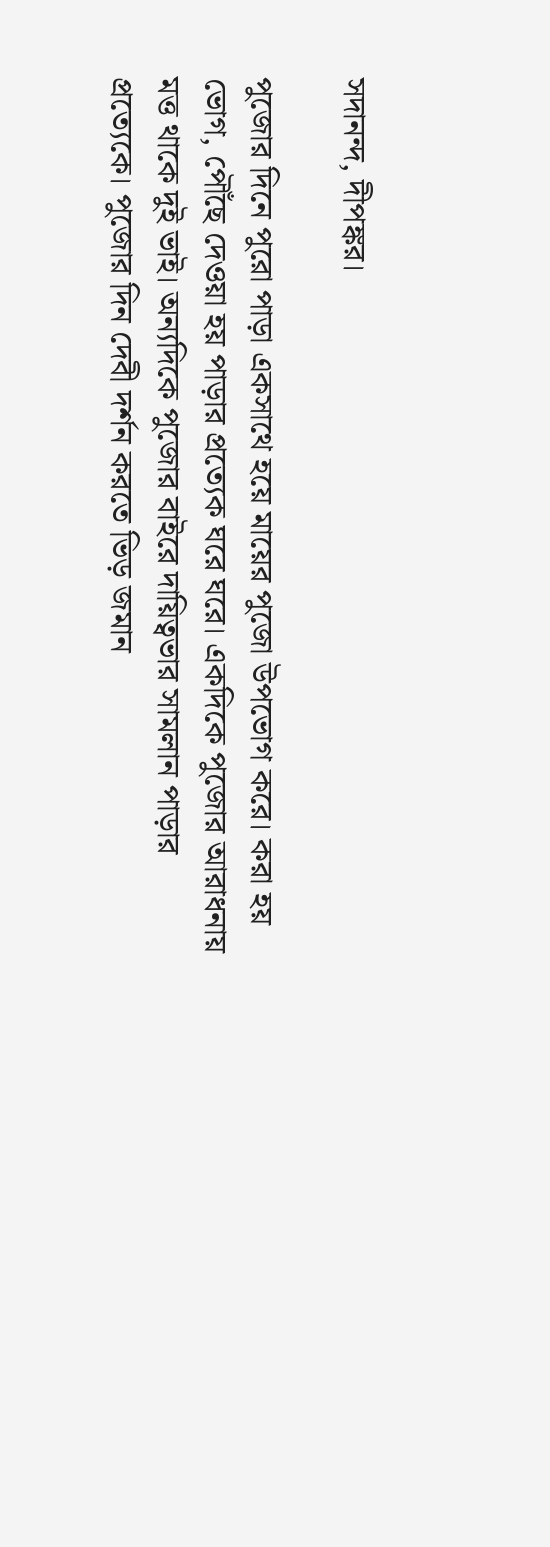সদানন্দ, দীপঙ্কর।

পুজোর দিনে পুরো পাড়া একসাথে হয়ে মায়ের পুজো উপভোগ করে। করা হয় ভোগ, পৌঁছে দেওয়া হয় পাড়ার প্রত্যেক ঘরে ঘরে। একদিকে পুজোর আরাধনায় মত্ত থাকে দুই ভাই। অন্যদিকে পুজোর বাইরে দায়িত্বভার সামলান পাড়ার প্রত্যেকে। পুজোর দিন দেবী দর্শন করতে ভিড় জমান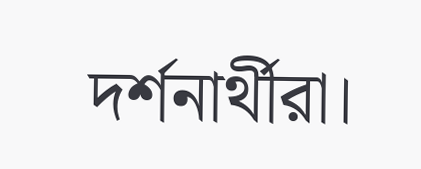দর্শনার্থীরা।